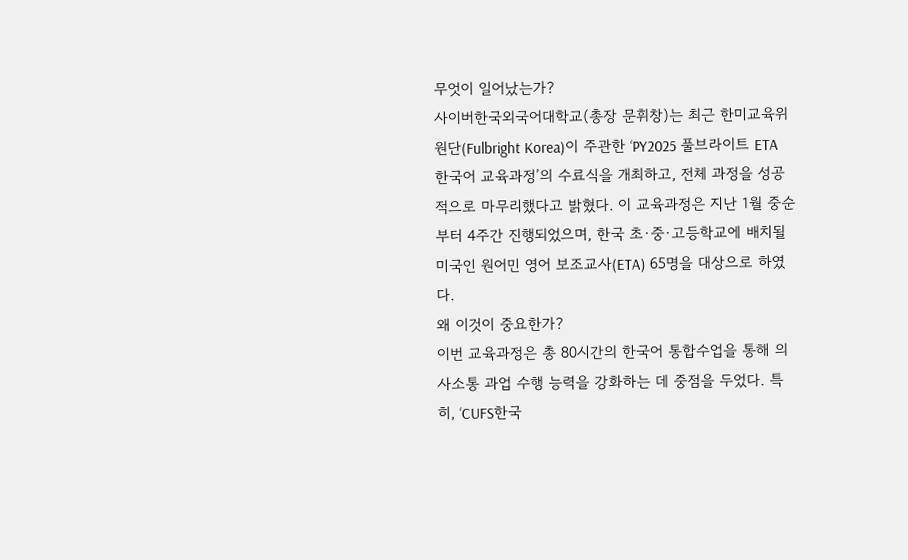무엇이 일어났는가?
사이버한국외국어대학교(총장 문휘창)는 최근 한미교육위원단(Fulbright Korea)이 주관한 ‘PY2025 풀브라이트 ETA 한국어 교육과정’의 수료식을 개최하고, 전체 과정을 성공적으로 마무리했다고 밝혔다. 이 교육과정은 지난 1월 중순부터 4주간 진행되었으며, 한국 초·중·고등학교에 배치될 미국인 원어민 영어 보조교사(ETA) 65명을 대상으로 하였다.
왜 이것이 중요한가?
이번 교육과정은 총 80시간의 한국어 통합수업을 통해 의사소통 과업 수행 능력을 강화하는 데 중점을 두었다. 특히, ‘CUFS한국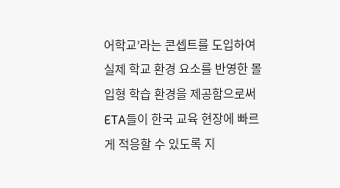어학교’라는 콘셉트를 도입하여 실제 학교 환경 요소를 반영한 몰입형 학습 환경을 제공함으로써 ETA들이 한국 교육 현장에 빠르게 적응할 수 있도록 지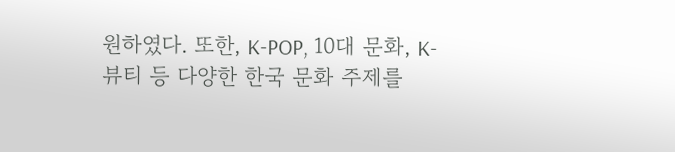원하였다. 또한, K-POP, 10대 문화, K-뷰티 등 다양한 한국 문화 주제를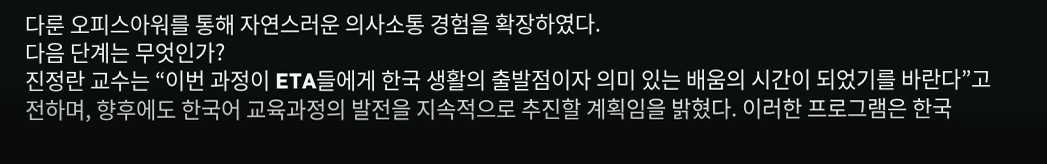다룬 오피스아워를 통해 자연스러운 의사소통 경험을 확장하였다.
다음 단계는 무엇인가?
진정란 교수는 “이번 과정이 ETA들에게 한국 생활의 출발점이자 의미 있는 배움의 시간이 되었기를 바란다”고 전하며, 향후에도 한국어 교육과정의 발전을 지속적으로 추진할 계획임을 밝혔다. 이러한 프로그램은 한국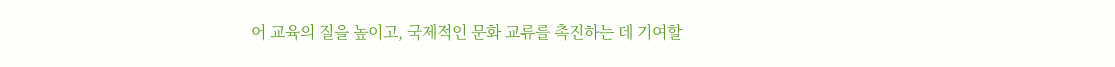어 교육의 질을 높이고, 국제적인 문화 교류를 촉진하는 데 기여할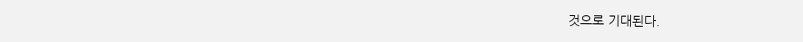것으로 기대된다.